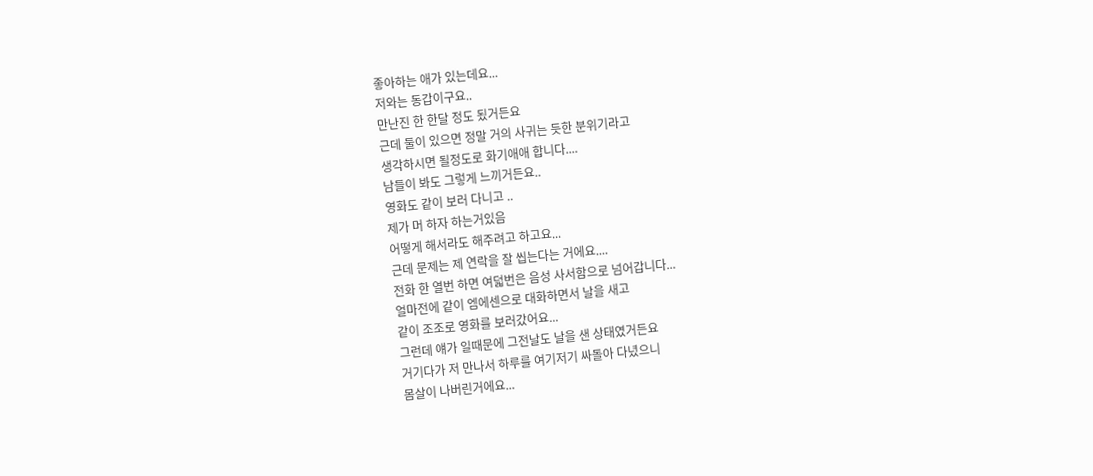좋아하는 애가 있는데요...
저와는 동갑이구요..
만난진 한 한달 정도 됬거든요
근데 둘이 있으면 정말 거의 사귀는 듯한 분위기라고
생각하시면 될정도로 화기애애 합니다....
남들이 봐도 그렇게 느끼거든요..
영화도 같이 보러 다니고 ..
제가 머 하자 하는거있음
어떻게 해서라도 해주려고 하고요...
근데 문제는 제 연락을 잘 씹는다는 거에요....
전화 한 열번 하면 여덟번은 음성 사서함으로 넘어갑니다...
얼마전에 같이 엠에센으로 대화하면서 날을 새고
같이 조조로 영화를 보러갔어요...
그런데 얘가 일때문에 그전날도 날을 샌 상태였거든요
거기다가 저 만나서 하루를 여기저기 싸돌아 다녔으니
몸살이 나버린거에요...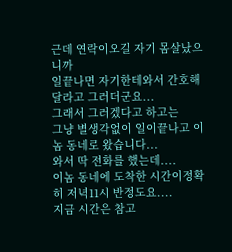근데 연락이오길 자기 몸살났으니까
일끝나면 자기한테와서 간호해 달라고 그러더군요...
그래서 그러겠다고 하고는
그냥 별생각없이 일이끝나고 이놈 동네로 왔습니다...
와서 딱 전화를 했는데....
이놈 동네에 도착한 시간이정확히 저녁11시 반정도요....
지금 시간은 참고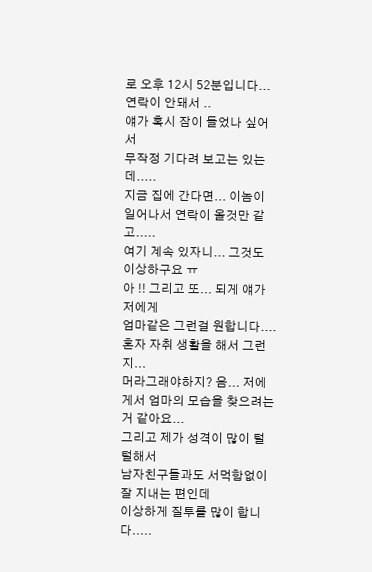로 오후 12시 52분입니다...
연락이 안돼서 ..
얘가 혹시 잠이 들었나 싶어서
무작정 기다려 보고는 있는데.....
지금 집에 간다면... 이놈이 일어나서 연락이 올것만 같고.....
여기 계속 있자니... 그것도 이상하구요 ㅠ
아 !! 그리고 또... 되게 얘가 저에게
엄마같은 그런걸 원합니다....
혼자 자취 생활을 해서 그런지...
머라그래야하지? 음... 저에게서 엄마의 모습을 찾으려는거 같아요...
그리고 제가 성격이 많이 털털해서
남자친구들과도 서먹함없이 잘 지내는 편인데
이상하게 질투를 많이 합니다.....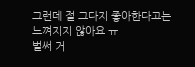그런데 절 그다지 좋아한다고는 느껴지지 않아요 ㅠ
벌써 거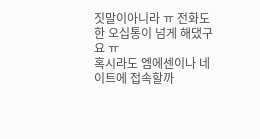짓말이아니라 ㅠ 전화도 한 오십통이 넘게 해댔구요 ㅠ
혹시라도 엠에센이나 네이트에 접속할까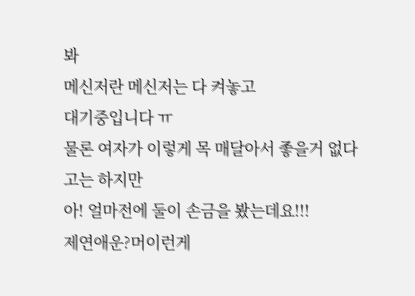봐
메신저란 메신저는 다 켜놓고
대기중입니다 ㅠ
물론 여자가 이렇게 목 매달아서 좋을거 없다고는 하지만
아! 얼마전에 둘이 손금을 봤는데요!!!
제연애운?머이런게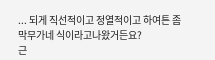... 되게 직선적이고 정열적이고 하여튼 좀 막무가네 식이라고나왔거든요?
근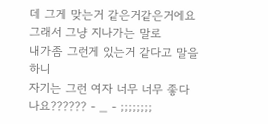데 그게 맞는거 같은거같은거에요 그래서 그냥 지나가는 말로
내가좀 그런게 있는거 같다고 말을 하니
자기는 그런 여자 너무 너무 좋다나요?????? - _ - ;;;;;;;;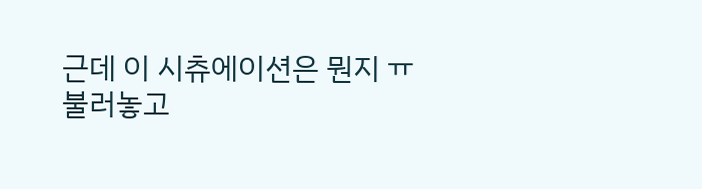근데 이 시츄에이션은 뭔지 ㅠ
불러놓고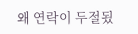왜 연락이 두절됬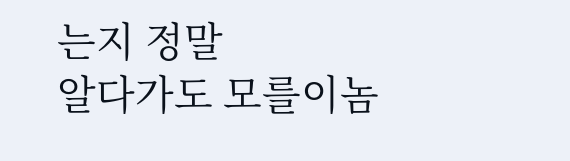는지 정말
알다가도 모를이놈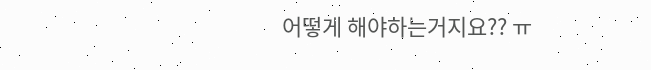어떻게 해야하는거지요?? ㅠ